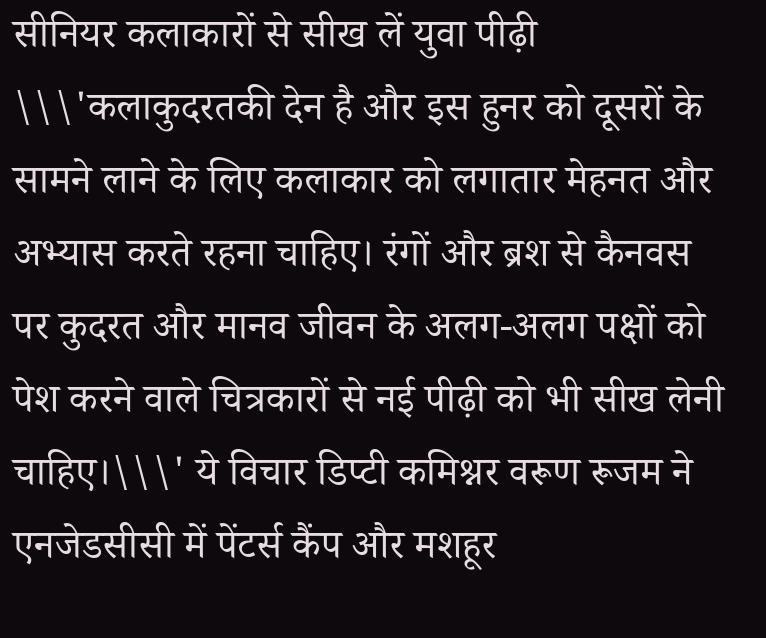सीनियर कलाकारों से सीख लें युवा पीढ़ी
\\\'कलाकुदरतकी देन है और इस हुनर को दूसरों के सामने लाने के लिए कलाकार को लगातार मेहनत और अभ्यास करते रहना चाहिए। रंगों और ब्रश से कैनवस पर कुदरत और मानव जीवन के अलग-अलग पक्षों को पेश करने वाले चित्रकारों से नई पीढ़ी को भी सीख लेनी चाहिए।\\\' ये विचार डिप्टी कमिश्नर वरूण रूजम ने एनजेडसीसी में पेंटर्स कैंप और मशहूर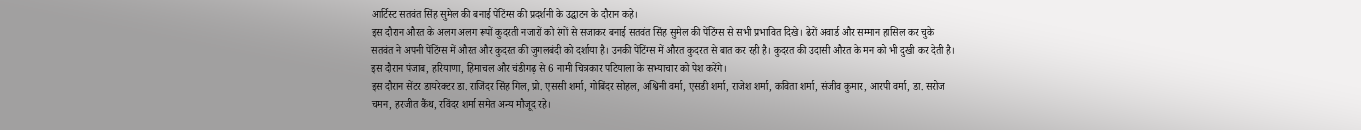आर्टिस्ट सतवंत सिंह सुमेल की बनाई पेंटिंग्स की प्रदर्शनी के उद्घाटन के दौरान कहे।
इस दौरान औरत के अलग अलग रूपों कुदरती नजारों को रंगों से सजाकर बनाई सतवंत सिंह सुमेल की पेंटिंग्स से सभी प्रभावित दिखे। ढेरों अवार्ड और सम्मान हासिल कर चुके सतवंत ने अपनी पेंटिंग्स में औरत और कुदरत की जुगलबंदी को दर्शाया है। उनकी पेंटिंग्स में औरत कुदरत से बात कर रही है। कुदरत की उदासी औरत के मन को भी दुखी कर देती है। इस दौरान पंजाब, हरियाणा, हिमाचल और चंडीगढ़ से 6 नामी चित्रकार पटियाला के सभ्याचार को पेश करेंगे।
इस दौरान सेंटर डायरेक्टर डा. राजिंदर सिंह गिल, प्रो. एससी शर्मा, गोबिंदर सोहल, अश्विनी वर्मा, एसडी शर्मा, राजेश शर्मा, कविता शर्मा, संजीव कुमार, आरपी वर्मा, डा. सरोज चमन, हरजीत कैंथ, रविंदर शर्मा समेत अन्य मौजूद रहे।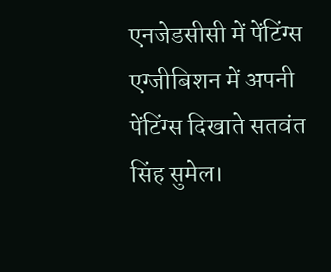एनजेडसीसी में पेंटिंग्स एग्जीबिशन में अपनी पेंटिंग्स दिखाते सतवंत सिंह सुमेल।